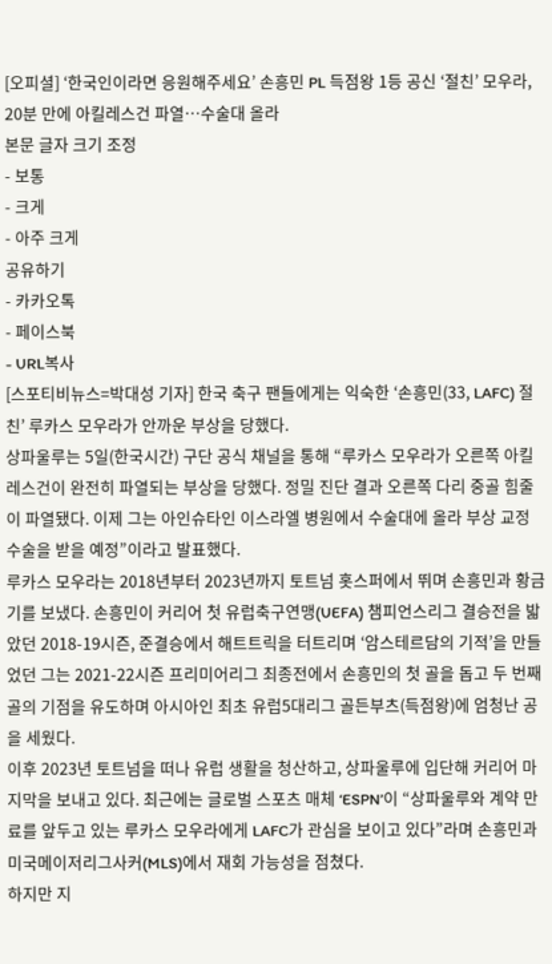[오피셜] ‘한국인이라면 응원해주세요’ 손흥민 PL 득점왕 1등 공신 ‘절친’ 모우라, 20분 만에 아킬레스건 파열…수술대 올라
본문 글자 크기 조정
- 보통
- 크게
- 아주 크게
공유하기
- 카카오톡
- 페이스북
- URL복사
[스포티비뉴스=박대성 기자] 한국 축구 팬들에게는 익숙한 ‘손흥민(33, LAFC) 절친’ 루카스 모우라가 안까운 부상을 당했다.
상파울루는 5일(한국시간) 구단 공식 채널을 통해 “루카스 모우라가 오른쪽 아킬레스건이 완전히 파열되는 부상을 당했다. 정밀 진단 결과 오른쪽 다리 중골 힘줄이 파열됐다. 이제 그는 아인슈타인 이스라엘 병원에서 수술대에 올라 부상 교정 수술을 받을 예정”이라고 발표했다.
루카스 모우라는 2018년부터 2023년까지 토트넘 홋스퍼에서 뛰며 손흥민과 황금기를 보냈다. 손흥민이 커리어 첫 유럽축구연맹(UEFA) 챔피언스리그 결승전을 밟았던 2018-19시즌, 준결승에서 해트트릭을 터트리며 ‘암스테르담의 기적’을 만들었던 그는 2021-22시즌 프리미어리그 최종전에서 손흥민의 첫 골을 돕고 두 번째 골의 기점을 유도하며 아시아인 최초 유럽5대리그 골든부츠(득점왕)에 엄청난 공을 세웠다.
이후 2023년 토트넘을 떠나 유럽 생활을 청산하고, 상파울루에 입단해 커리어 마지막을 보내고 있다. 최근에는 글로벌 스포츠 매체 ‘ESPN’이 “상파울루와 계약 만료를 앞두고 있는 루카스 모우라에게 LAFC가 관심을 보이고 있다”라며 손흥민과 미국메이저리그사커(MLS)에서 재회 가능성을 점쳤다.
하지만 지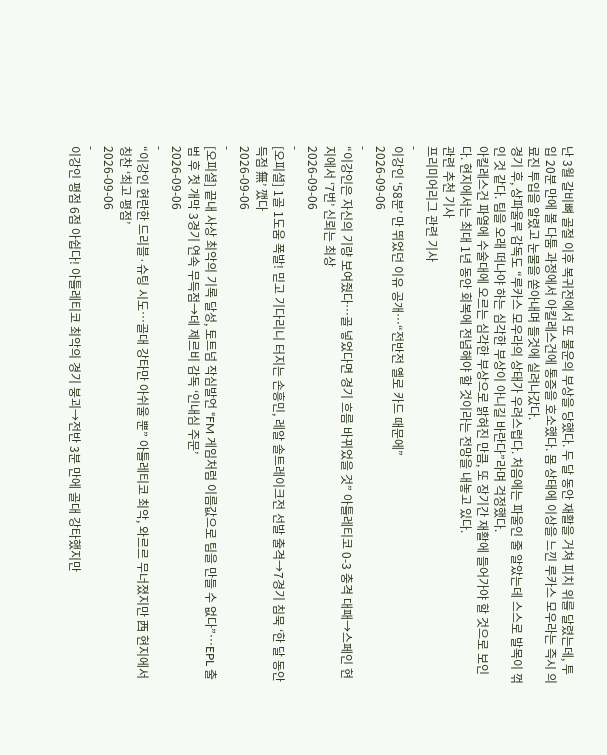난 3월 갈비뼈 골절 이후 복귀전에서 또 불운의 부상을 당했다. 두 달 동안 재활을 거쳐 피치 위를 달렸는데, 투입 20분 만에 볼 다툼 과정에서 아킬레스건에 통증을 호소했다. 몸 상태에 이상을 느낀 루카스 모우라는 즉시 의료진 투입을 알렸고 눈물을 쏟아내며 들것에 실려나갔다.
경기 후, 상파울루 감독도 “루카스 모우라의 상태가 우려스럽다. 처음에는 파울인 줄 알았는데 스스로 발목이 꺾인 것 같다. 팀을 오래 떠나야 하는 심각한 부상이 아니길 바란다”라며 걱정했다.
아킬레스건 파열에 수술대에 오르는 심각한 부상으로 밝혀진 만큼, 또 장기간 재활에 들어가야 할 것으로 보인다. 현지에서는 최대 1년 동안 회복에 전념해야 할 것이라는 전망을 내놓고 있다.
관련 추천 기사
프리미어리그 관련 기사
-
이강인 ‘58분’ 만 뛰었던 이유 공개…“전반전 옐로 카드 때문에”
2026-09-06
-
“이강인은 자신의 기량 보여줬다…골 넣었다면 경기 흐름 바뀌었을 것” 아틀레티코 0-3 충격 대패→스페인 현지에서 ‘7번’ 신뢰는 최상
2026-09-06
-
[오피셜] 1골 1도움 폭발! 믿고 기다리니 터지는 손흥민, 레알 솔트레이크전 선발 출격→7경기 침묵 ‘한 달 동안 득점 無’ 깼다
2026-09-06
-
[오피셜] 끝내 사상 최악의 기록 달성, 토트넘 작심발언 “FM 게임처럼 이름값으로 팀을 만들 수 없다”…EPL 출범 후 첫 개막 3경기 연속 무득점→데 제르비 감독 ‘인내심 주문’
2026-09-06
-
“이강인 현란한 드리블·슈팅 시도…골대 강타만 아쉬울 뿐” 아틀레티코 최악, 와르르 무너졌지만 西 현지에서 칭찬 ‘최고 평점’
2026-09-06
-
이강인 평점 6점 아쉽다! 아틀레티코 최악의 경기 붕괴→전반 3분 만에 골대 강타했지만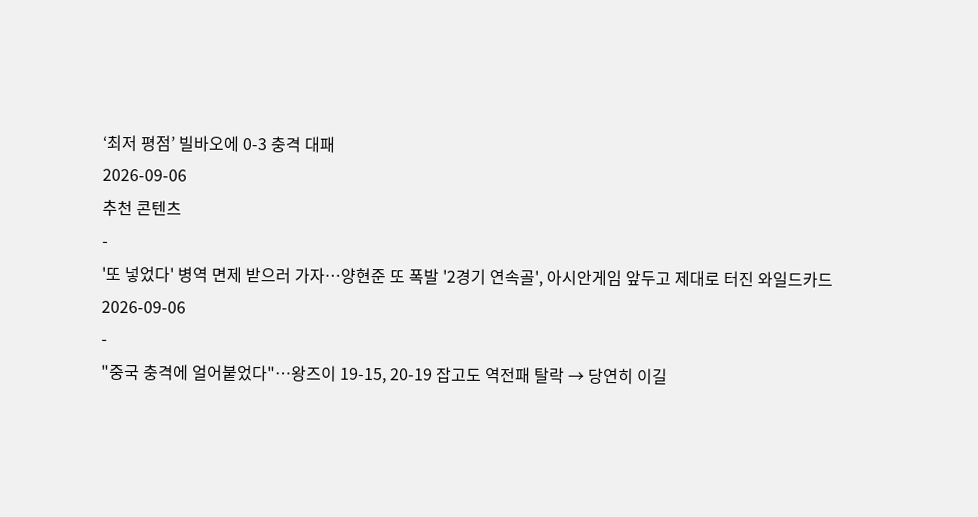‘최저 평점’ 빌바오에 0-3 충격 대패
2026-09-06
추천 콘텐츠
-
'또 넣었다' 병역 면제 받으러 가자…양현준 또 폭발 '2경기 연속골', 아시안게임 앞두고 제대로 터진 와일드카드
2026-09-06
-
"중국 충격에 얼어붙었다"…왕즈이 19-15, 20-19 잡고도 역전패 탈락 → 당연히 이길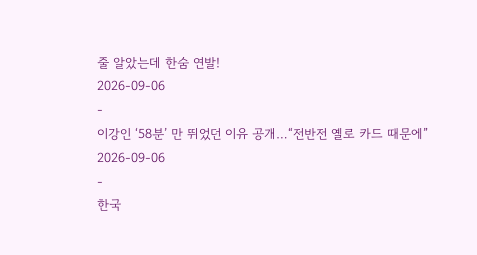줄 알았는데 한숨 연발!
2026-09-06
-
이강인 ‘58분’ 만 뛰었던 이유 공개…“전반전 옐로 카드 때문에”
2026-09-06
-
한국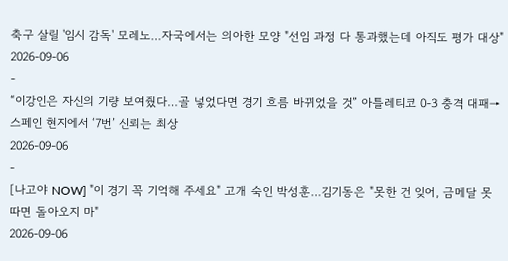축구 살릴 '임시 감독' 모레노…자국에서는 의아한 모양 "선임 과정 다 통과했는데 아직도 평가 대상"
2026-09-06
-
“이강인은 자신의 기량 보여줬다…골 넣었다면 경기 흐름 바뀌었을 것” 아틀레티코 0-3 충격 대패→스페인 현지에서 ‘7번’ 신뢰는 최상
2026-09-06
-
[나고야 NOW] "이 경기 꼭 기억해 주세요" 고개 숙인 박성훈…김기동은 "못한 건 잊어, 금메달 못 따면 돌아오지 마"
2026-09-06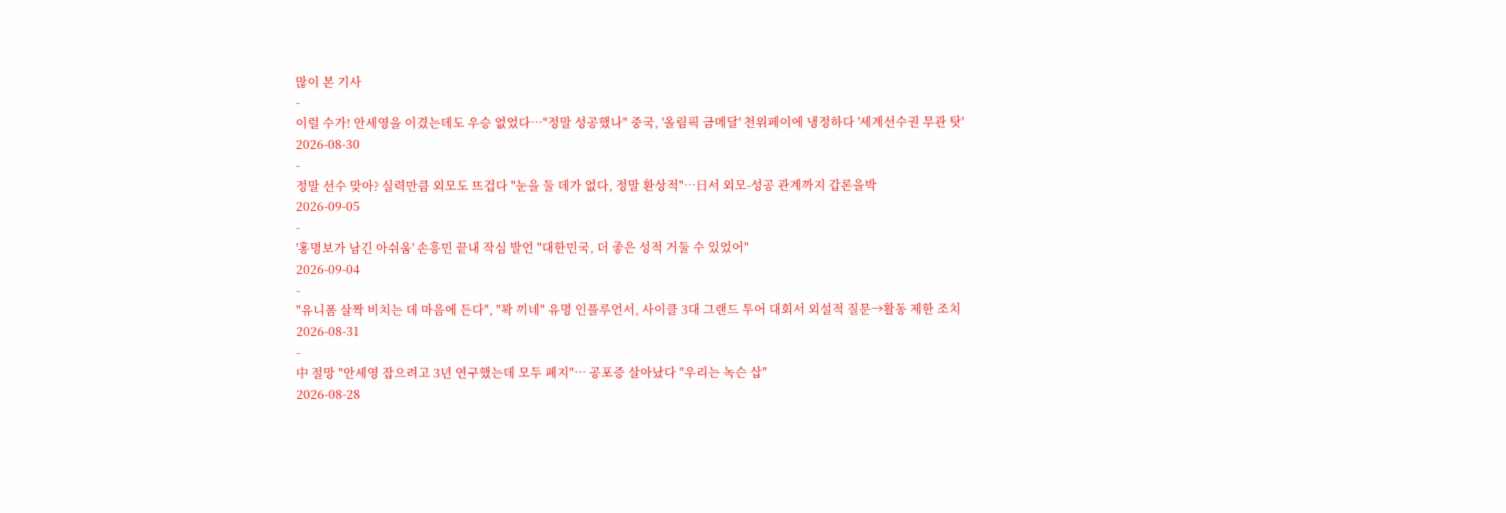많이 본 기사
-
이럴 수가! 안세영을 이겼는데도 우승 없었다…"정말 성공했나" 중국, '올림픽 금메달' 천위페이에 냉정하다 '세계선수권 무관 탓'
2026-08-30
-
정말 선수 맞아? 실력만큼 외모도 뜨겁다 "눈을 둘 데가 없다, 정말 환상적"…日서 외모-성공 관계까지 갑론을박
2026-09-05
-
'홍명보가 남긴 아쉬움' 손흥민 끝내 작심 발언 "대한민국, 더 좋은 성적 거둘 수 있었어"
2026-09-04
-
"유니폼 살짝 비치는 데 마음에 든다", "꽉 끼네" 유명 인플루언서, 사이클 3대 그랜드 투어 대회서 외설적 질문→활동 제한 조치
2026-08-31
-
中 절망 "안세영 잡으려고 3년 연구했는데 모두 폐지"… 공포증 살아났다 "우리는 녹슨 삽"
2026-08-28